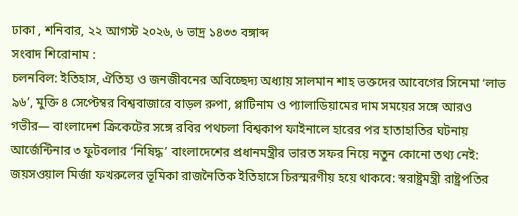ঢাকা , শনিবার, ২২ আগস্ট ২০২৬, ৬ ভাদ্র ১৪৩৩ বঙ্গাব্দ
সংবাদ শিরোনাম :
চলনবিল: ইতিহাস, ঐতিহ্য ও জনজীবনের অবিচ্ছেদ্য অধ্যায় সালমান শাহ ভক্তদের আবেগের সিনেমা ‘লাভ ৯৬’, মুক্তি ৪ সেপ্টেম্বর বিশ্ববাজারে বাড়ল রুপা, প্লাটিনাম ও প্যালাডিয়ামের দাম সময়ের সঙ্গে আরও গভীর— বাংলাদেশ ক্রিকেটের সঙ্গে রবির পথচলা বিশ্বকাপ ফাইনালে হারের পর হাতাহাতির ঘটনায় আর্জেন্টিনার ৩ ফুটবলার ‘নিষিদ্ধ’ বাংলাদেশের প্রধানমন্ত্রীর ভারত সফর নিয়ে নতুন কোনো তথ্য নেই: জয়সওয়াল মির্জা ফখরুলের ভূমিকা রাজনৈতিক ইতিহাসে চিরস্মরণীয় হয়ে থাকবে: স্বরাষ্ট্রমন্ত্রী রাষ্ট্রপতির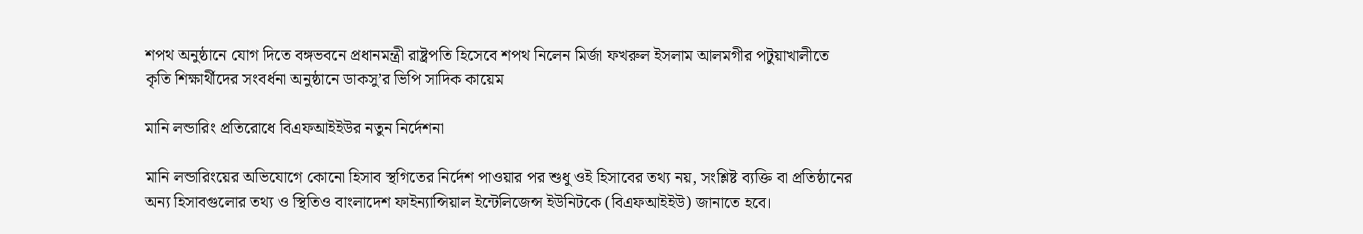শপথ অনুষ্ঠানে যোগ দিতে বঙ্গভবনে প্রধানমন্ত্রী রাষ্ট্রপতি হিসেবে শপথ নিলেন মির্জা ফখরুল ইসলাম আলমগীর পটুয়াখালীতে কৃতি শিক্ষার্থীদের সংবর্ধনা অনুষ্ঠানে ডাকসু’র ভিপি সাদিক কায়েম

মানি লন্ডারিং প্রতিরোধে বিএফআইইউর নতুন নির্দেশনা

মানি লন্ডারিংয়ের অভিযোগে কোনো হিসাব স্থগিতের নির্দেশ পাওয়ার পর শুধু ওই হিসাবের তথ্য নয়, সংশ্লিষ্ট ব্যক্তি বা প্রতিষ্ঠানের অন্য হিসাবগুলোর তথ্য ও স্থিতিও বাংলাদেশ ফাইন্যান্সিয়াল ইন্টেলিজেন্স ইউনিটকে (বিএফআইইউ) জানাতে হবে।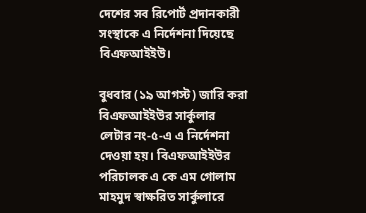দেশের সব রিপোর্ট প্রদানকারী সংস্থাকে এ নির্দেশনা দিয়েছে বিএফআইইউ।

বুধবার (১৯ আগস্ট) জারি করা বিএফআইইউর সার্কুলার লেটার নং-৫-এ এ নির্দেশনা দেওয়া হয়। বিএফআইইউর পরিচালক এ কে এম গোলাম মাহমুদ স্বাক্ষরিত সার্কুলারে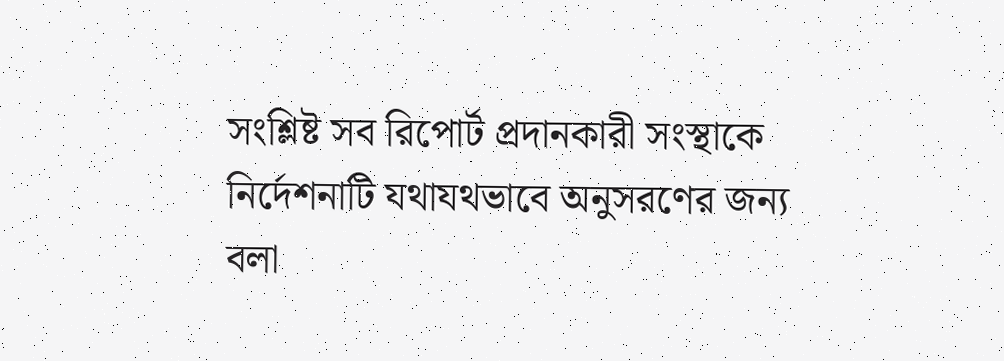সংশ্লিষ্ট সব রিপোর্ট প্রদানকারী সংস্থাকে নির্দেশনাটি যথাযথভাবে অনুসরণের জন্য বলা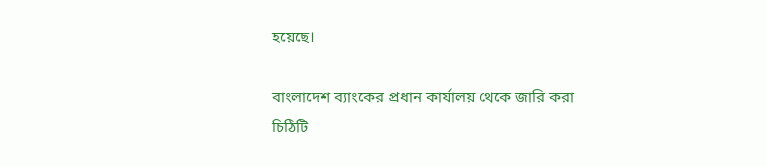হয়েছে।

বাংলাদেশ ব্যাংকের প্রধান কার্যালয় থেকে জারি করা চিঠিটি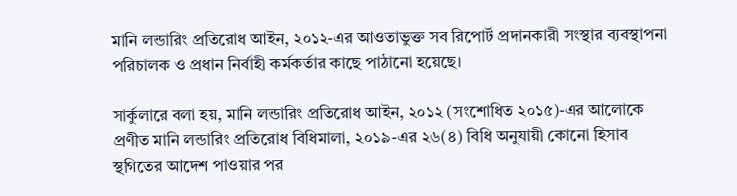মানি লন্ডারিং প্রতিরোধ আইন, ২০১২-এর আওতাভুক্ত সব রিপোর্ট প্রদানকারী সংস্থার ব্যবস্থাপনা পরিচালক ও প্রধান নির্বাহী কর্মকর্তার কাছে পাঠানো হয়েছে।

সার্কুলারে বলা হয়, মানি লন্ডারিং প্রতিরোধ আইন, ২০১২ (সংশোধিত ২০১৫)-এর আলোকে প্রণীত মানি লন্ডারিং প্রতিরোধ বিধিমালা, ২০১৯-এর ২৬(৪) বিধি অনুযায়ী কোনো হিসাব স্থগিতের আদেশ পাওয়ার পর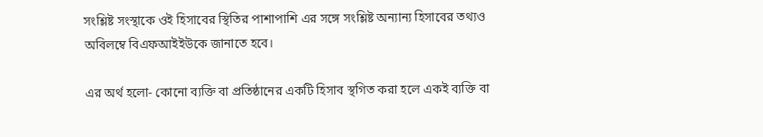সংশ্লিষ্ট সংস্থাকে ওই হিসাবের স্থিতির পাশাপাশি এর সঙ্গে সংশ্লিষ্ট অন্যান্য হিসাবের তথ্যও অবিলম্বে বিএফআইইউকে জানাতে হবে।

এর অর্থ হলো- কোনো ব্যক্তি বা প্রতিষ্ঠানের একটি হিসাব স্থগিত করা হলে একই ব্যক্তি বা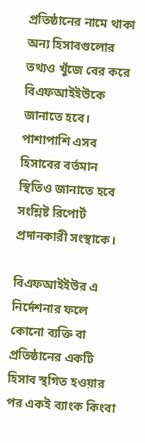প্রতিষ্ঠানের নামে থাকা অন্য হিসাবগুলোর তথ্যও খুঁজে বের করে বিএফআইইউকে জানাতে হবে। পাশাপাশি এসব হিসাবের বর্তমান স্থিতিও জানাতে হবে সংশ্লিষ্ট রিপোর্ট প্রদানকারী সংস্থাকে।

বিএফআইইউর এ নির্দেশনার ফলে কোনো ব্যক্তি বা প্রতিষ্ঠানের একটি হিসাব স্থগিত হওয়ার পর একই ব্যাংক কিংবা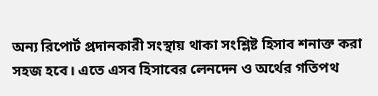অন্য রিপোর্ট প্রদানকারী সংস্থায় থাকা সংশ্লিষ্ট হিসাব শনাক্ত করা সহজ হবে। এতে এসব হিসাবের লেনদেন ও অর্থের গতিপথ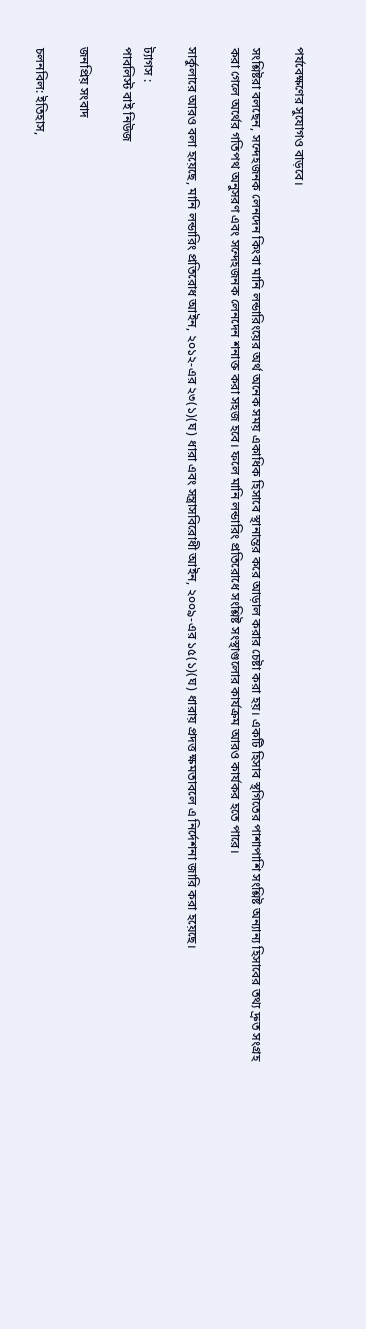পর্যবেক্ষণের সুযোগও বাড়বে।

সংশ্লিষ্টরা বলছেন, সন্দেহজনক লেনদেন কিংবা মানি লন্ডারিংয়ের অর্থ অনেক সময় একাধিক হিসাবে স্থানান্তর করে আড়াল করার চেষ্টা করা হয়। একটি হিসাব স্থগিতের পাশাপাশি সংশ্লিষ্ট অন্যান্য হিসাবের তথ্য দ্রুত সংগ্রহ করা গেলে অর্থের গতিপথ অনুসরণ এবং সন্দেহজনক লেনদেন শনাক্ত করা সহজ হবে। ফলে মানি লন্ডারিং প্রতিরোধে সংশ্লিষ্ট সংস্থাগুলোর কার্যক্রম আরও কার্যকর হতে পারে।

সার্কুলারে আরও বলা হয়েছে, মানি লন্ডারিং প্রতিরোধ আইন, ২০১২-এর ২৩(১)(ঘ) ধারা এবং সন্ত্রাসবিরোধী আইন, ২০০৯-এর ১৫(১)(ঘ) ধারায় প্রদত্ত ক্ষমতাবলে এ নির্দেশনা জারি করা হয়েছে।

ট্যাগস :
পাবলিস্ট বাই নিউজ

জনপ্রিয় সংবাদ

চলনবিল: ইতিহাস,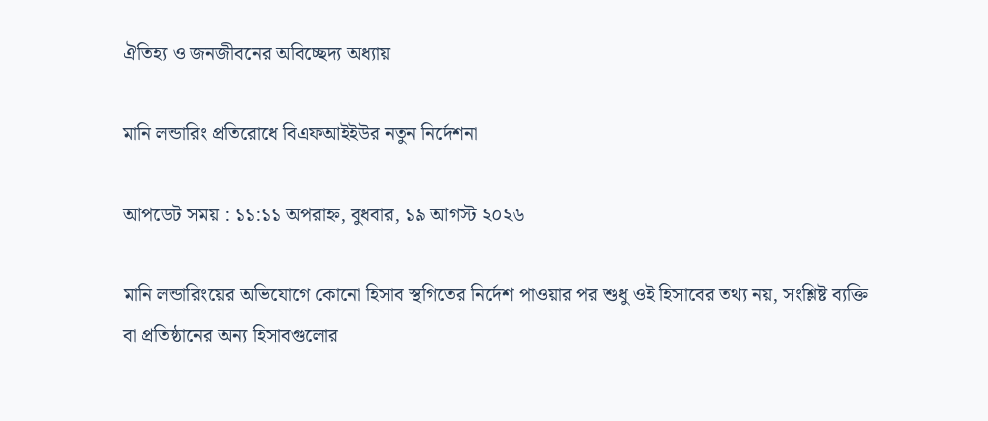ঐতিহ্য ও জনজীবনের অবিচ্ছেদ্য অধ্যায়

মানি লন্ডারিং প্রতিরোধে বিএফআইইউর নতুন নির্দেশনা

আপডেট সময় : ১১:১১ অপরাহ্ন, বুধবার, ১৯ আগস্ট ২০২৬

মানি লন্ডারিংয়ের অভিযোগে কোনো হিসাব স্থগিতের নির্দেশ পাওয়ার পর শুধু ওই হিসাবের তথ্য নয়, সংশ্লিষ্ট ব্যক্তি বা প্রতিষ্ঠানের অন্য হিসাবগুলোর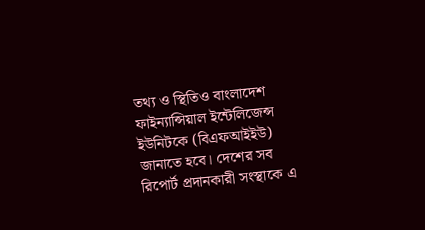তথ্য ও স্থিতিও বাংলাদেশ ফাইন্যান্সিয়াল ইন্টেলিজেন্স ইউনিটকে (বিএফআইইউ) জানাতে হবে। দেশের সব রিপোর্ট প্রদানকারী সংস্থাকে এ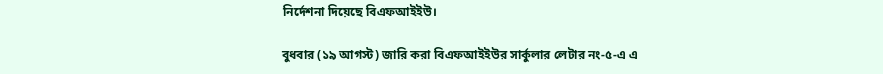নির্দেশনা দিয়েছে বিএফআইইউ।

বুধবার (১৯ আগস্ট) জারি করা বিএফআইইউর সার্কুলার লেটার নং-৫-এ এ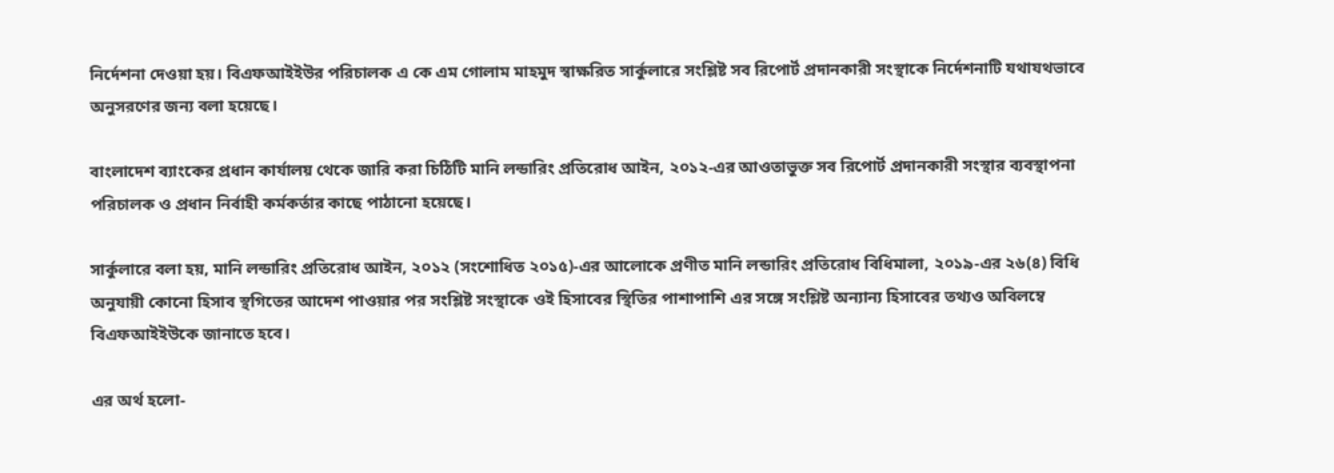নির্দেশনা দেওয়া হয়। বিএফআইইউর পরিচালক এ কে এম গোলাম মাহমুদ স্বাক্ষরিত সার্কুলারে সংশ্লিষ্ট সব রিপোর্ট প্রদানকারী সংস্থাকে নির্দেশনাটি যথাযথভাবে অনুসরণের জন্য বলা হয়েছে।

বাংলাদেশ ব্যাংকের প্রধান কার্যালয় থেকে জারি করা চিঠিটি মানি লন্ডারিং প্রতিরোধ আইন, ২০১২-এর আওতাভুক্ত সব রিপোর্ট প্রদানকারী সংস্থার ব্যবস্থাপনা পরিচালক ও প্রধান নির্বাহী কর্মকর্তার কাছে পাঠানো হয়েছে।

সার্কুলারে বলা হয়, মানি লন্ডারিং প্রতিরোধ আইন, ২০১২ (সংশোধিত ২০১৫)-এর আলোকে প্রণীত মানি লন্ডারিং প্রতিরোধ বিধিমালা, ২০১৯-এর ২৬(৪) বিধি অনুযায়ী কোনো হিসাব স্থগিতের আদেশ পাওয়ার পর সংশ্লিষ্ট সংস্থাকে ওই হিসাবের স্থিতির পাশাপাশি এর সঙ্গে সংশ্লিষ্ট অন্যান্য হিসাবের তথ্যও অবিলম্বে বিএফআইইউকে জানাতে হবে।

এর অর্থ হলো-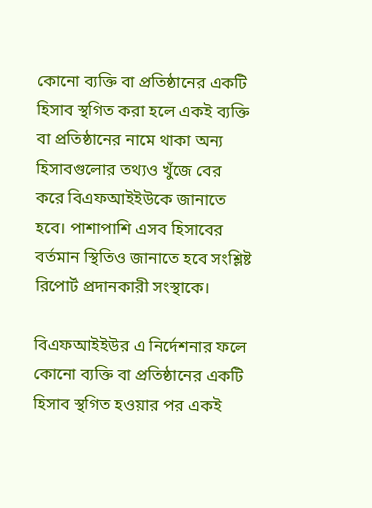কোনো ব্যক্তি বা প্রতিষ্ঠানের একটি হিসাব স্থগিত করা হলে একই ব্যক্তি বা প্রতিষ্ঠানের নামে থাকা অন্য হিসাবগুলোর তথ্যও খুঁজে বের করে বিএফআইইউকে জানাতে হবে। পাশাপাশি এসব হিসাবের বর্তমান স্থিতিও জানাতে হবে সংশ্লিষ্ট রিপোর্ট প্রদানকারী সংস্থাকে।

বিএফআইইউর এ নির্দেশনার ফলে কোনো ব্যক্তি বা প্রতিষ্ঠানের একটি হিসাব স্থগিত হওয়ার পর একই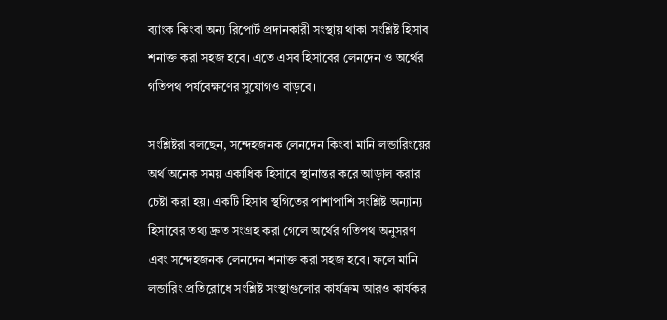ব্যাংক কিংবা অন্য রিপোর্ট প্রদানকারী সংস্থায় থাকা সংশ্লিষ্ট হিসাব শনাক্ত করা সহজ হবে। এতে এসব হিসাবের লেনদেন ও অর্থের গতিপথ পর্যবেক্ষণের সুযোগও বাড়বে।

সংশ্লিষ্টরা বলছেন, সন্দেহজনক লেনদেন কিংবা মানি লন্ডারিংয়ের অর্থ অনেক সময় একাধিক হিসাবে স্থানান্তর করে আড়াল করার চেষ্টা করা হয়। একটি হিসাব স্থগিতের পাশাপাশি সংশ্লিষ্ট অন্যান্য হিসাবের তথ্য দ্রুত সংগ্রহ করা গেলে অর্থের গতিপথ অনুসরণ এবং সন্দেহজনক লেনদেন শনাক্ত করা সহজ হবে। ফলে মানি লন্ডারিং প্রতিরোধে সংশ্লিষ্ট সংস্থাগুলোর কার্যক্রম আরও কার্যকর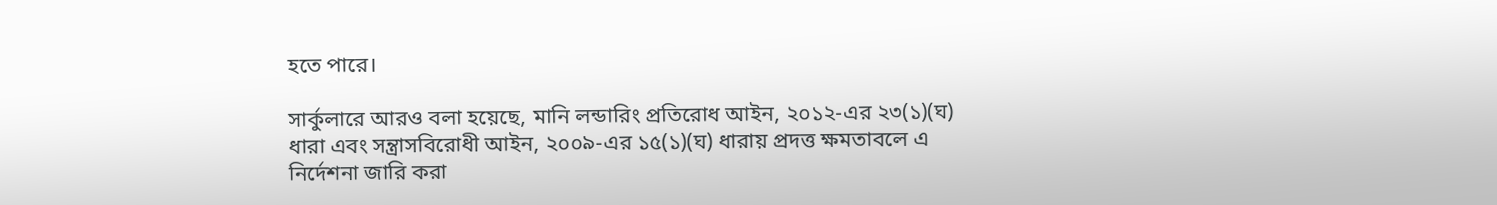হতে পারে।

সার্কুলারে আরও বলা হয়েছে, মানি লন্ডারিং প্রতিরোধ আইন, ২০১২-এর ২৩(১)(ঘ) ধারা এবং সন্ত্রাসবিরোধী আইন, ২০০৯-এর ১৫(১)(ঘ) ধারায় প্রদত্ত ক্ষমতাবলে এ নির্দেশনা জারি করা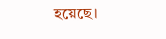হয়েছে।